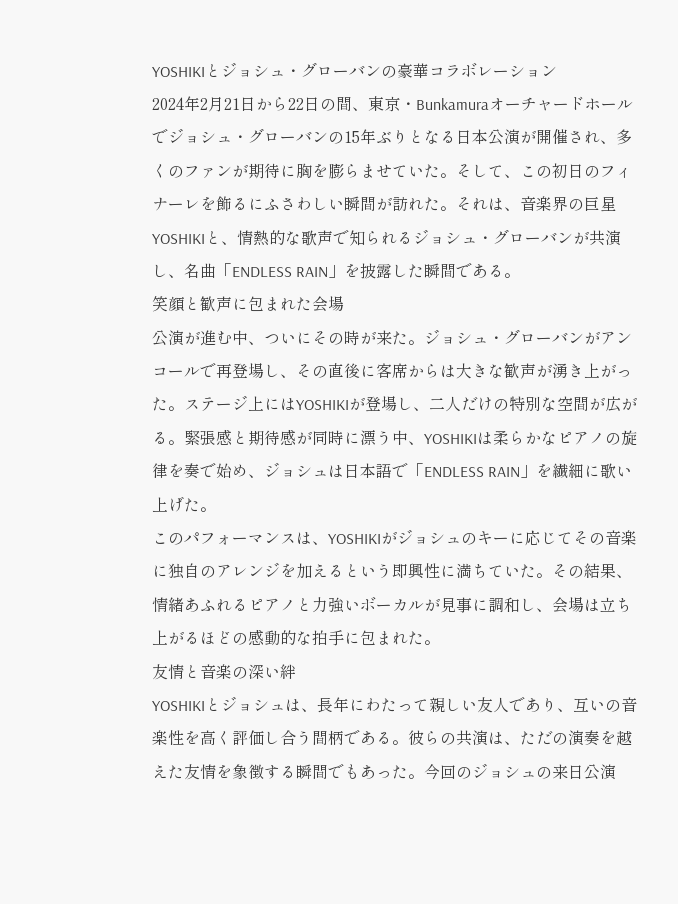YOSHIKIとジョシュ・グローバンの豪華コラボレーション
2024年2月21日から22日の間、東京・Bunkamuraオーチャードホールでジョシュ・グローバンの15年ぶりとなる日本公演が開催され、多くのファンが期待に胸を膨らませていた。そして、この初日のフィナーレを飾るにふさわしい瞬間が訪れた。それは、音楽界の巨星YOSHIKIと、情熱的な歌声で知られるジョシュ・グローバンが共演し、名曲「ENDLESS RAIN」を披露した瞬間である。
笑顔と歓声に包まれた会場
公演が進む中、ついにその時が来た。ジョシュ・グローバンがアンコールで再登場し、その直後に客席からは大きな歓声が湧き上がった。ステージ上にはYOSHIKIが登場し、二人だけの特別な空間が広がる。緊張感と期待感が同時に漂う中、YOSHIKIは柔らかなピアノの旋律を奏で始め、ジョシュは日本語で「ENDLESS RAIN」を繊細に歌い上げた。
このパフォーマンスは、YOSHIKIがジョシュのキーに応じてその音楽に独自のアレンジを加えるという即興性に満ちていた。その結果、情緒あふれるピアノと力強いボーカルが見事に調和し、会場は立ち上がるほどの感動的な拍手に包まれた。
友情と音楽の深い絆
YOSHIKIとジョシュは、長年にわたって親しい友人であり、互いの音楽性を高く評価し合う間柄である。彼らの共演は、ただの演奏を越えた友情を象徴する瞬間でもあった。今回のジョシュの来日公演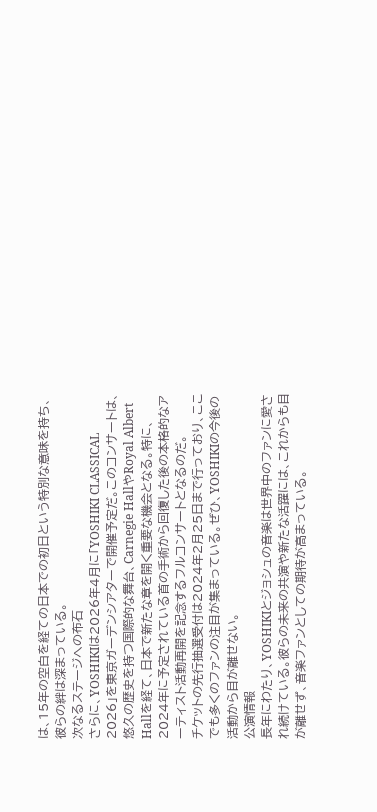は、15年の空白を経ての日本での初日という特別な意味を持ち、彼らの絆は深まっている。
次なるステージへの布石
さらに、YOSHIKIは2026年4月に「YOSHIKI CLASSICAL 2026」を東京ガーデンシアターで開催予定だ。このコンサートは、悠久の歴史を持つ国際的な舞台、Carnegie HallやRoyal Albert Hallを経て、日本で新たな章を開く重要な機会となる。特に、2024年に予定されている首の手術から回復した後の本格的なアーティスト活動再開を記念するフルコンサートとなるのだ。
チケットの先行抽選受付は2024年2月25日まで行っており、ここでも多くのファンの注目が集まっている。ぜひ、YOSHIKIの今後の活動から目が離せない。
公演情報
長年にわたり、YOSHIKIとジョシュの音楽は世界中のファンに愛され続けている。彼らの未来の共演や新たな活躍には、これからも目が離せず、音楽ファンとしての期待が高まっている。